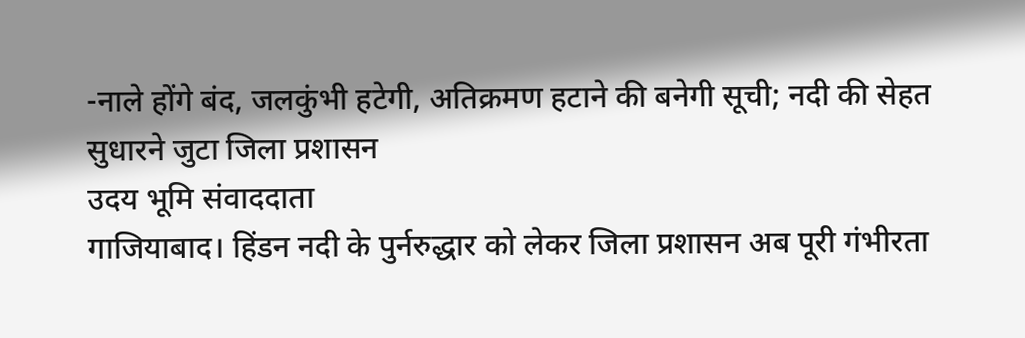-नाले होंगे बंद, जलकुंभी हटेगी, अतिक्रमण हटाने की बनेगी सूची; नदी की सेहत सुधारने जुटा जिला प्रशासन
उदय भूमि संवाददाता
गाजियाबाद। हिंडन नदी के पुर्नरुद्धार को लेकर जिला प्रशासन अब पूरी गंभीरता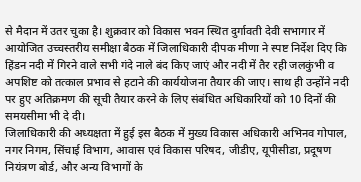से मैदान में उतर चुका है। शुक्रवार को विकास भवन स्थित दुर्गावती देवी सभागार में आयोजित उच्चस्तरीय समीक्षा बैठक में जिलाधिकारी दीपक मीणा ने स्पष्ट निर्देश दिए कि हिंडन नदी में गिरने वाले सभी गंदे नाले बंद किए जाएं और नदी में तैर रही जलकुंभी व अपशिष्ट को तत्काल प्रभाव से हटाने की कार्ययोजना तैयार की जाए। साथ ही उन्होंने नदी पर हुए अतिक्रमण की सूची तैयार करने के लिए संबंधित अधिकारियों को 10 दिनों की समयसीमा भी दे दी।
जिलाधिकारी की अध्यक्षता में हुई इस बैठक में मुख्य विकास अधिकारी अभिनव गोपाल, नगर निगम, सिंचाई विभाग, आवास एवं विकास परिषद, जीडीए, यूपीसीडा, प्रदूषण नियंत्रण बोर्ड, और अन्य विभागों के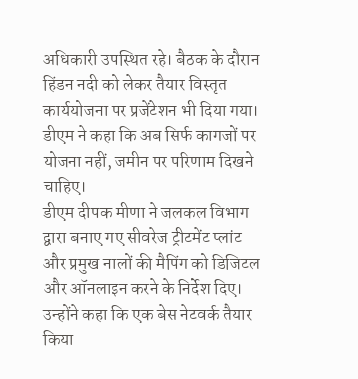अधिकारी उपस्थित रहे। बैठक के दौरान हिंडन नदी को लेकर तैयार विस्तृत कार्ययोजना पर प्रजेंटेशन भी दिया गया। डीएम ने कहा कि अब सिर्फ कागजों पर योजना नहीं, जमीन पर परिणाम दिखने चाहिए।
डीएम दीपक मीणा ने जलकल विभाग द्वारा बनाए गए सीवरेज ट्रीटमेंट प्लांट और प्रमुख नालों की मैपिंग को डिजिटल और ऑनलाइन करने के निर्देश दिए। उन्होंने कहा कि एक बेस नेटवर्क तैयार किया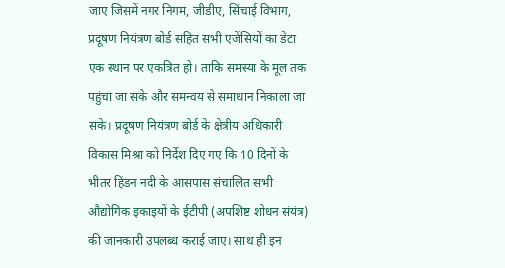जाए जिसमें नगर निगम, जीडीए, सिंचाई विभाग, प्रदूषण नियंत्रण बोर्ड सहित सभी एजेंसियों का डेटा एक स्थान पर एकत्रित हो। ताकि समस्या के मूल तक पहुंचा जा सके और समन्वय से समाधान निकाला जा सके। प्रदूषण नियंत्रण बोर्ड के क्षेत्रीय अधिकारी विकास मिश्रा को निर्देश दिए गए कि 10 दिनों के भीतर हिंडन नदी के आसपास संचालित सभी औद्योगिक इकाइयों के ईटीपी (अपशिष्ट शोधन संयंत्र) की जानकारी उपलब्ध कराई जाए। साथ ही इन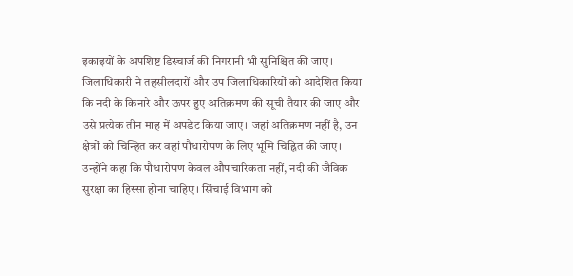इकाइयों के अपशिष्ट डिस्चार्ज की निगरानी भी सुनिश्चित की जाए। जिलाधिकारी ने तहसीलदारों और उप जिलाधिकारियों को आदेशित किया कि नदी के किनारे और ऊपर हुए अतिक्रमण की सूची तैयार की जाए और उसे प्रत्येक तीन माह में अपडेट किया जाए। जहां अतिक्रमण नहीं है, उन क्षेत्रों को चिन्हित कर वहां पौधारोपण के लिए भूमि चिह्नित की जाए।
उन्होंने कहा कि पौधारोपण केवल औपचारिकता नहीं, नदी की जैविक सुरक्षा का हिस्सा होना चाहिए। सिंचाई विभाग को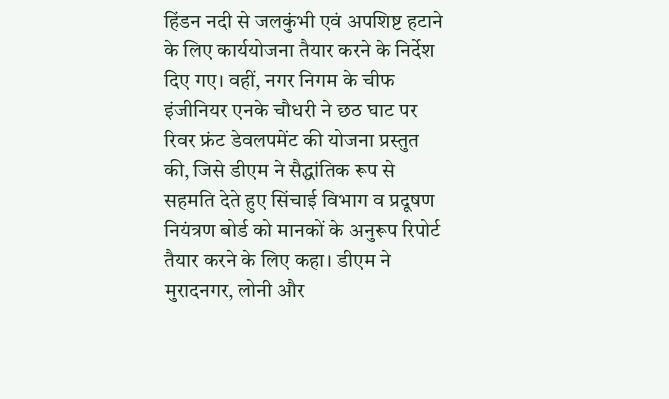हिंडन नदी से जलकुंभी एवं अपशिष्ट हटाने के लिए कार्ययोजना तैयार करने के निर्देश दिए गए। वहीं, नगर निगम के चीफ इंजीनियर एनके चौधरी ने छठ घाट पर रिवर फ्रंट डेवलपमेंट की योजना प्रस्तुत की, जिसे डीएम ने सैद्धांतिक रूप से सहमति देते हुए सिंचाई विभाग व प्रदूषण नियंत्रण बोर्ड को मानकों के अनुरूप रिपोर्ट तैयार करने के लिए कहा। डीएम ने मुरादनगर, लोनी और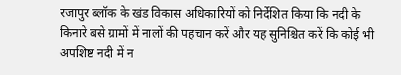रजापुर ब्लॉक के खंड विकास अधिकारियों को निर्देशित किया कि नदी के किनारे बसे ग्रामों में नालों की पहचान करें और यह सुनिश्चित करें कि कोई भी अपशिष्ट नदी में न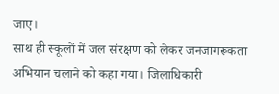जाए।
साथ ही स्कूलों में जल संरक्षण को लेकर जनजागरूकता अभियान चलाने को कहा गया। जिलाधिकारी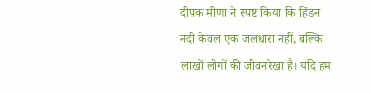दीपक मीणा ने स्पष्ट किया कि हिंडन नदी केवल एक जलधारा नहीं, बल्कि लाखों लोगों की जीवनरेखा है। यदि हम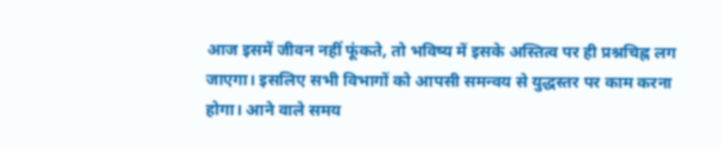आज इसमें जीवन नहीं फूंकते, तो भविष्य में इसके अस्तित्व पर ही प्रश्नचिह्न लग जाएगा। इसलिए सभी विभागों को आपसी समन्वय से युद्धस्तर पर काम करना होगा। आने वाले समय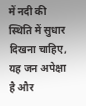में नदी की स्थिति में सुधार दिखना चाहिए, यह जन अपेक्षा है और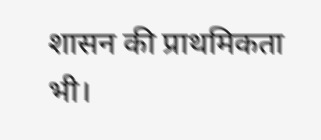शासन की प्राथमिकता भी।